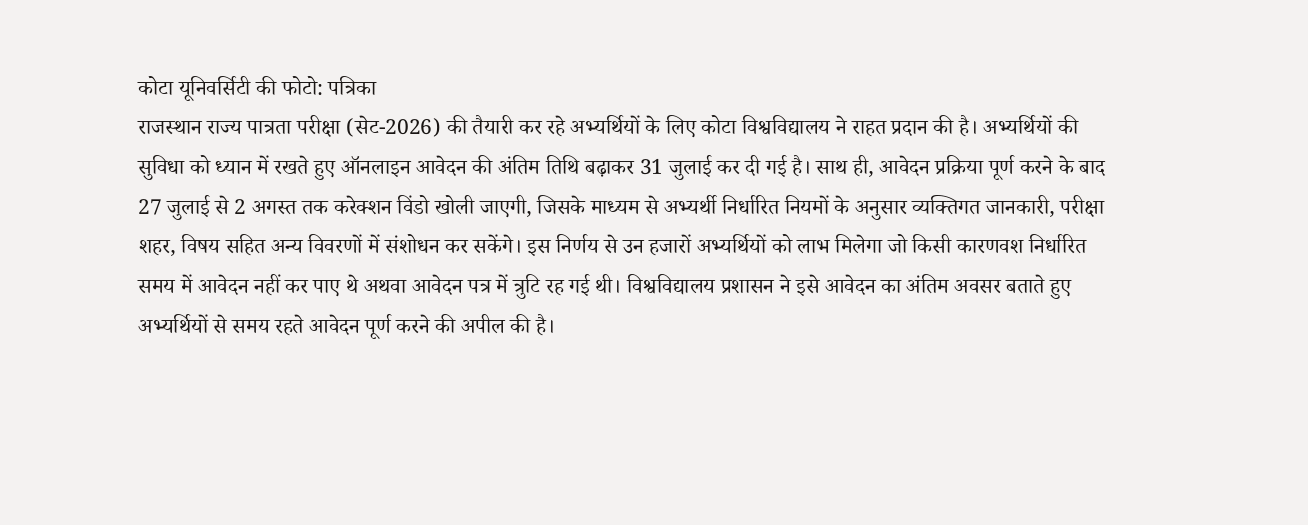कोटा यूनिवर्सिटी की फोटो: पत्रिका
राजस्थान राज्य पात्रता परीक्षा (सेट-2026) की तैयारी कर रहे अभ्यर्थियों के लिए कोटा विश्वविद्यालय ने राहत प्रदान की है। अभ्यर्थियों की सुविधा को ध्यान में रखते हुए ऑनलाइन आवेदन की अंतिम तिथि बढ़ाकर 31 जुलाई कर दी गई है। साथ ही, आवेदन प्रक्रिया पूर्ण करने के बाद 27 जुलाई से 2 अगस्त तक करेक्शन विंडो खोली जाएगी, जिसके माध्यम से अभ्यर्थी निर्धारित नियमों के अनुसार व्यक्तिगत जानकारी, परीक्षा शहर, विषय सहित अन्य विवरणों में संशोधन कर सकेंगे। इस निर्णय से उन हजारों अभ्यर्थियों को लाभ मिलेगा जो किसी कारणवश निर्धारित समय में आवेदन नहीं कर पाए थे अथवा आवेदन पत्र में त्रुटि रह गई थी। विश्वविद्यालय प्रशासन ने इसे आवेदन का अंतिम अवसर बताते हुए अभ्यर्थियों से समय रहते आवेदन पूर्ण करने की अपील की है।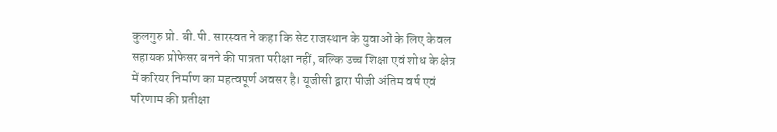कुलगुरु प्रो. बी.पी. सारस्वत ने कहा कि सेट राजस्थान के युवाओं के लिए केवल सहायक प्रोफेसर बनने की पात्रता परीक्षा नहीं, बल्कि उच्च शिक्षा एवं शोध के क्षेत्र में करियर निर्माण का महत्वपूर्ण अवसर है। यूजीसी द्वारा पीजी अंतिम वर्ष एवं परिणाम की प्रतीक्षा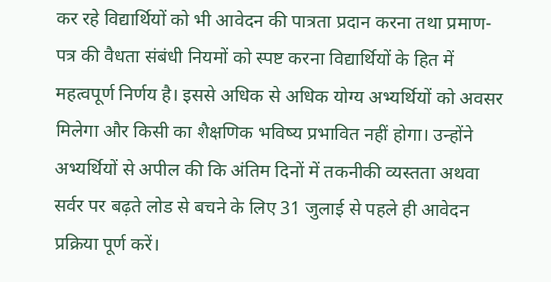कर रहे विद्यार्थियों को भी आवेदन की पात्रता प्रदान करना तथा प्रमाण-पत्र की वैधता संबंधी नियमों को स्पष्ट करना विद्यार्थियों के हित में महत्वपूर्ण निर्णय है। इससे अधिक से अधिक योग्य अभ्यर्थियों को अवसर मिलेगा और किसी का शैक्षणिक भविष्य प्रभावित नहीं होगा। उन्होंने अभ्यर्थियों से अपील की कि अंतिम दिनों में तकनीकी व्यस्तता अथवा सर्वर पर बढ़ते लोड से बचने के लिए 31 जुलाई से पहले ही आवेदन प्रक्रिया पूर्ण करें।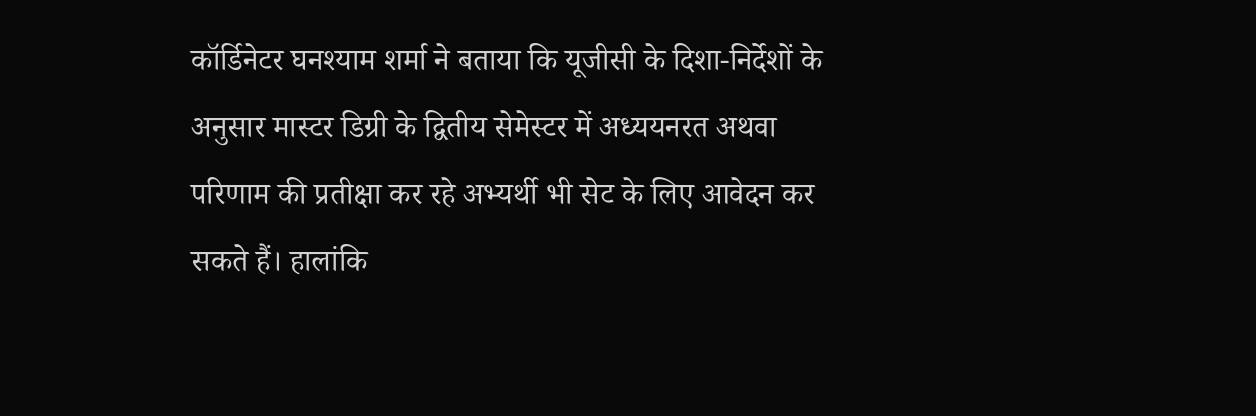कॉर्डिनेटर घनश्याम शर्मा ने बताया कि यूजीसी के दिशा-निर्देशों के अनुसार मास्टर डिग्री के द्वितीय सेमेस्टर में अध्ययनरत अथवा परिणाम की प्रतीक्षा कर रहे अभ्यर्थी भी सेट के लिए आवेदन कर सकते हैं। हालांकि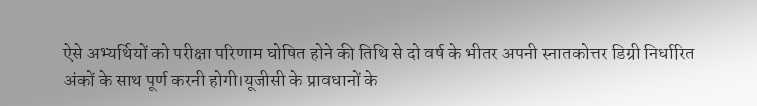ऐसे अभ्यर्थियों को परीक्षा परिणाम घोषित होने की तिथि से दो वर्ष के भीतर अपनी स्नातकोत्तर डिग्री निर्धारित अंकों के साथ पूर्ण करनी होगी।यूजीसी के प्रावधानों के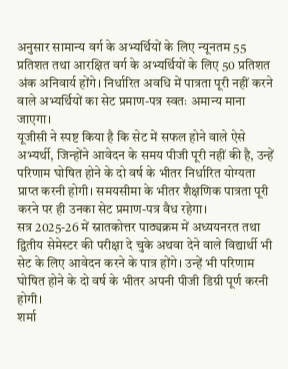अनुसार सामान्य वर्ग के अभ्यर्थियों के लिए न्यूनतम 55 प्रतिशत तथा आरक्षित वर्ग के अभ्यर्थियों के लिए 50 प्रतिशत अंक अनिवार्य होंगे। निर्धारित अवधि में पात्रता पूरी नहीं करने वाले अभ्यर्थियों का सेट प्रमाण-पत्र स्वतः अमान्य माना जाएगा।
यूजीसी ने स्पष्ट किया है कि सेट में सफल होने वाले ऐसे अभ्यर्थी, जिन्होंने आवेदन के समय पीजी पूरी नहीं की है, उन्हें परिणाम घोषित होने के दो वर्ष के भीतर निर्धारित योग्यता प्राप्त करनी होगी। समयसीमा के भीतर शैक्षणिक पात्रता पूरी करने पर ही उनका सेट प्रमाण-पत्र वैध रहेगा।
सत्र 2025-26 में स्नातकोत्तर पाठ्यक्रम में अध्ययनरत तथा द्वितीय सेमेस्टर की परीक्षा दे चुके अथवा देने वाले विद्यार्थी भी सेट के लिए आवेदन करने के पात्र होंगे। उन्हें भी परिणाम घोषित होने के दो वर्ष के भीतर अपनी पीजी डिग्री पूर्ण करनी होगी।
शर्मा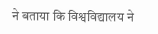ने बताया कि विश्वविद्यालय ने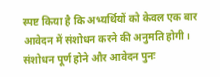स्पष्ट किया है कि अभ्यर्थियों को केवल एक बार आवेदन में संशोधन करने की अनुमति होगी। संशोधन पूर्ण होने और आवेदन पुनः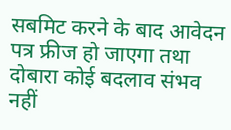सबमिट करने के बाद आवेदन पत्र फ्रीज हो जाएगा तथा दोबारा कोई बदलाव संभव नहीं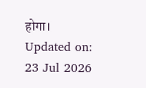होगा।
Updated on:
23 Jul 2026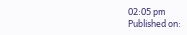02:05 pm
Published on: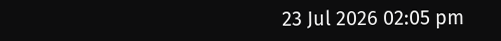23 Jul 2026 02:05 pm